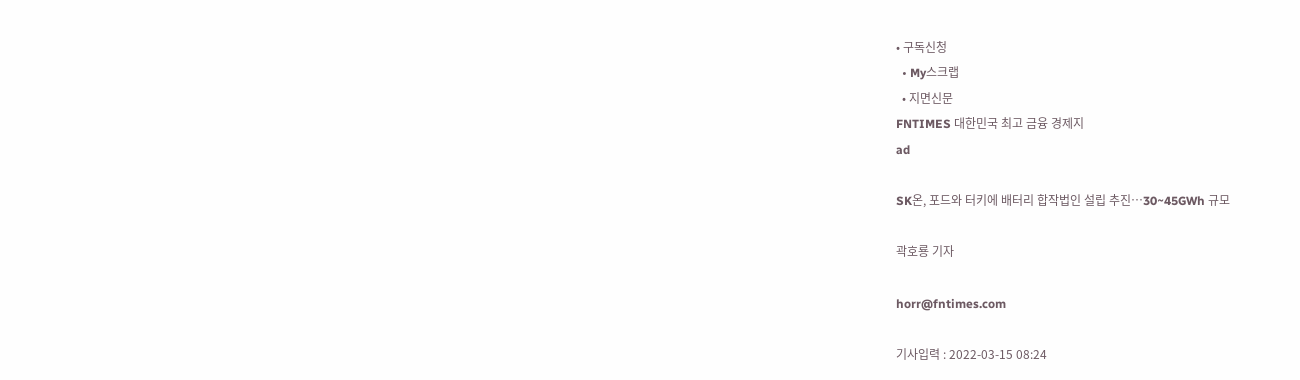• 구독신청
  • My스크랩
  • 지면신문
FNTIMES 대한민국 최고 금융 경제지
ad

SK온, 포드와 터키에 배터리 합작법인 설립 추진…30~45GWh 규모

곽호룡 기자

horr@fntimes.com

기사입력 : 2022-03-15 08:24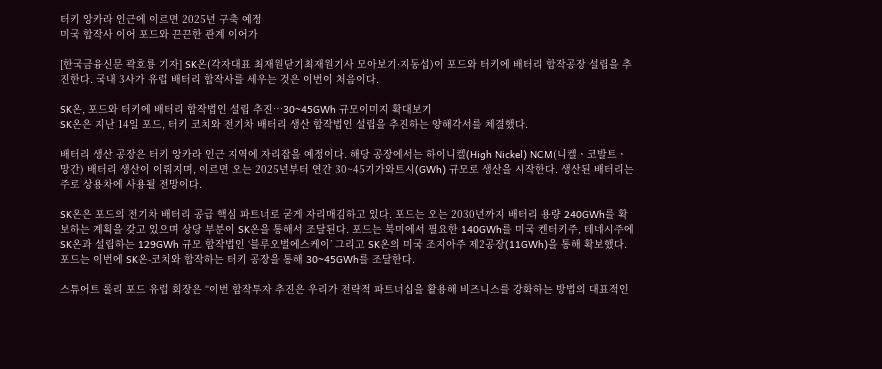터키 앙카라 인근에 이르면 2025년 구축 예정
미국 합작사 이어 포드와 끈끈한 관계 이어가

[한국금융신문 곽호룡 기자] SK온(각자대표 최재원닫기최재원기사 모아보기·지동섭)이 포드와 터키에 배터리 합작공장 설립을 추진한다. 국내 3사가 유럽 배터리 합작사를 세우는 것은 이번이 처음이다.

SK온, 포드와 터키에 배터리 합작법인 설립 추진…30~45GWh 규모이미지 확대보기
SK온은 지난 14일 포드, 터키 코치와 전기차 배터리 생산 합작법인 설립을 추진하는 양해각서를 체결했다.

배터리 생산 공장은 터키 앙카라 인근 지역에 자리잡을 예정이다. 해당 공장에서는 하이니켈(High Nickel) NCM(니켈ㆍ코발트ㆍ망간) 배터리 생산이 이뤄지며, 이르면 오는 2025년부터 연간 30~45기가와트시(GWh) 규모로 생산을 시작한다. 생산된 배터리는 주로 상용차에 사용될 전망이다.

SK온은 포드의 전기차 배터리 공급 핵심 파트너로 굳게 자리매김하고 있다. 포드는 오는 2030년까지 배터리 용량 240GWh를 확보하는 계획을 갖고 있으며 상당 부분이 SK온을 통해서 조달된다. 포드는 북미에서 필요한 140GWh를 미국 켄터키주, 테네시주에 SK온과 설립하는 129GWh 규모 합작법인 ‘블루오벌에스케이’ 그리고 SK온의 미국 조지아주 제2공장(11GWh)을 통해 확보했다. 포드는 이번에 SK온-코치와 합작하는 터키 공장을 통해 30~45GWh를 조달한다.

스튜어트 롤리 포드 유럽 회장은 “이번 합작투자 추진은 우리가 전략적 파트너십을 활용해 비즈니스를 강화하는 방법의 대표적인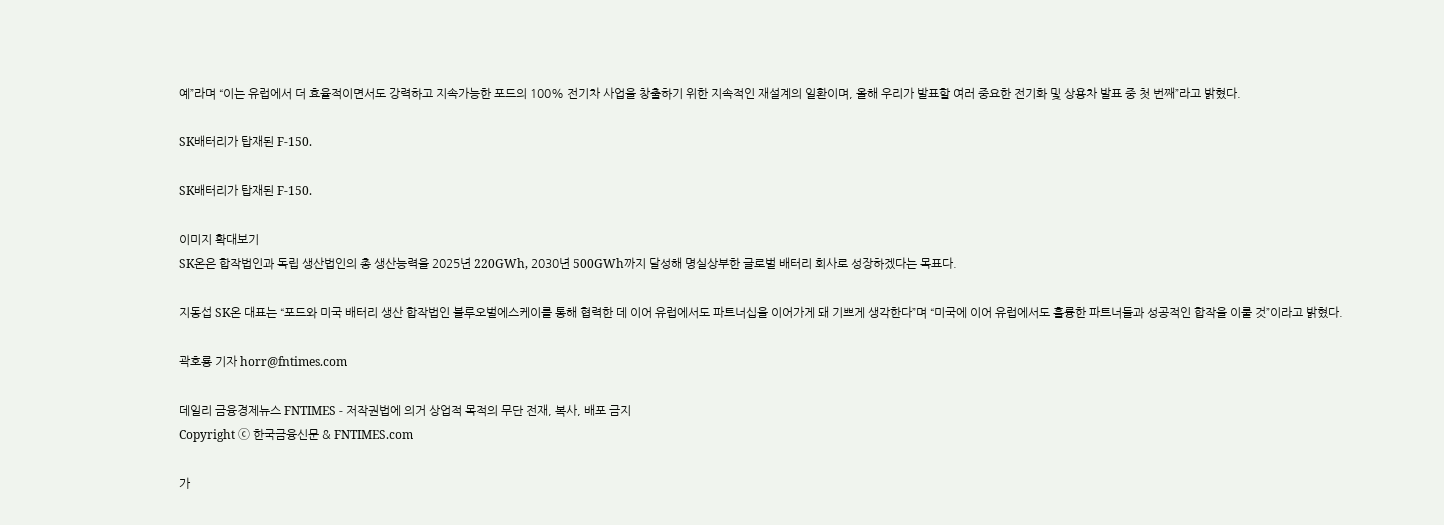예”라며 “이는 유럽에서 더 효율적이면서도 강력하고 지속가능한 포드의 100% 전기차 사업을 창출하기 위한 지속적인 재설계의 일환이며, 올해 우리가 발표할 여러 중요한 전기화 및 상용차 발표 중 첫 번째”라고 밝혔다.

SK배터리가 탑재된 F-150.

SK배터리가 탑재된 F-150.

이미지 확대보기
SK온은 합작법인과 독립 생산법인의 총 생산능력을 2025년 220GWh, 2030년 500GWh까지 달성해 명실상부한 글로벌 배터리 회사로 성장하겠다는 목표다.

지동섭 SK온 대표는 “포드와 미국 배터리 생산 합작법인 블루오벌에스케이를 통해 협력한 데 이어 유럽에서도 파트너십을 이어가게 돼 기쁘게 생각한다”며 “미국에 이어 유럽에서도 훌륭한 파트너들과 성공적인 합작을 이룰 것”이라고 밝혔다.

곽호룡 기자 horr@fntimes.com

데일리 금융경제뉴스 FNTIMES - 저작권법에 의거 상업적 목적의 무단 전재, 복사, 배포 금지
Copyright ⓒ 한국금융신문 & FNTIMES.com

가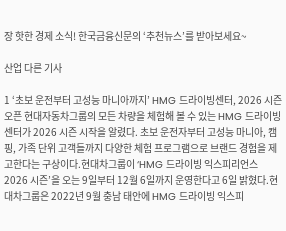장 핫한 경제 소식! 한국금융신문의 ‘추천뉴스’를 받아보세요~

산업 다른 기사

1 ‘초보 운전부터 고성능 마니아까지’ HMG 드라이빙센터, 2026 시즌 오픈 현대자동차그룹의 모든 차량을 체험해 볼 수 있는 HMG 드라이빙센터가 2026 시즌 시작을 알렸다. 초보 운전자부터 고성능 마니아, 캠핑, 가족 단위 고객들까지 다양한 체험 프로그램으로 브랜드 경험을 제고한다는 구상이다.현대차그룹이 ‘HMG 드라이빙 익스피리언스 2026 시즌’을 오는 9일부터 12월 6일까지 운영한다고 6일 밝혔다.현대차그룹은 2022년 9월 충남 태안에 HMG 드라이빙 익스피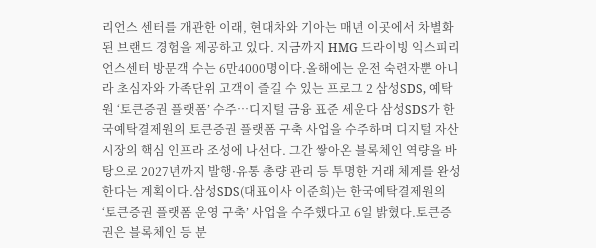리언스 센터를 개관한 이래, 현대차와 기아는 매년 이곳에서 차별화된 브랜드 경험을 제공하고 있다. 지금까지 HMG 드라이빙 익스피리언스센터 방문객 수는 6만4000명이다.올해에는 운전 숙련자뿐 아니라 초심자와 가족단위 고객이 즐길 수 있는 프로그 2 삼성SDS, 예탁원 ‘토큰증권 플랫폼’ 수주…디지털 금융 표준 세운다 삼성SDS가 한국예탁결제원의 토큰증권 플랫폼 구축 사업을 수주하며 디지털 자산 시장의 핵심 인프라 조성에 나선다. 그간 쌓아온 블록체인 역량을 바탕으로 2027년까지 발행·유통 총량 관리 등 투명한 거래 체계를 완성한다는 계획이다.삼성SDS(대표이사 이준희)는 한국예탁결제원의 ‘토큰증권 플랫폼 운영 구축’ 사업을 수주했다고 6일 밝혔다.토큰증권은 블록체인 등 분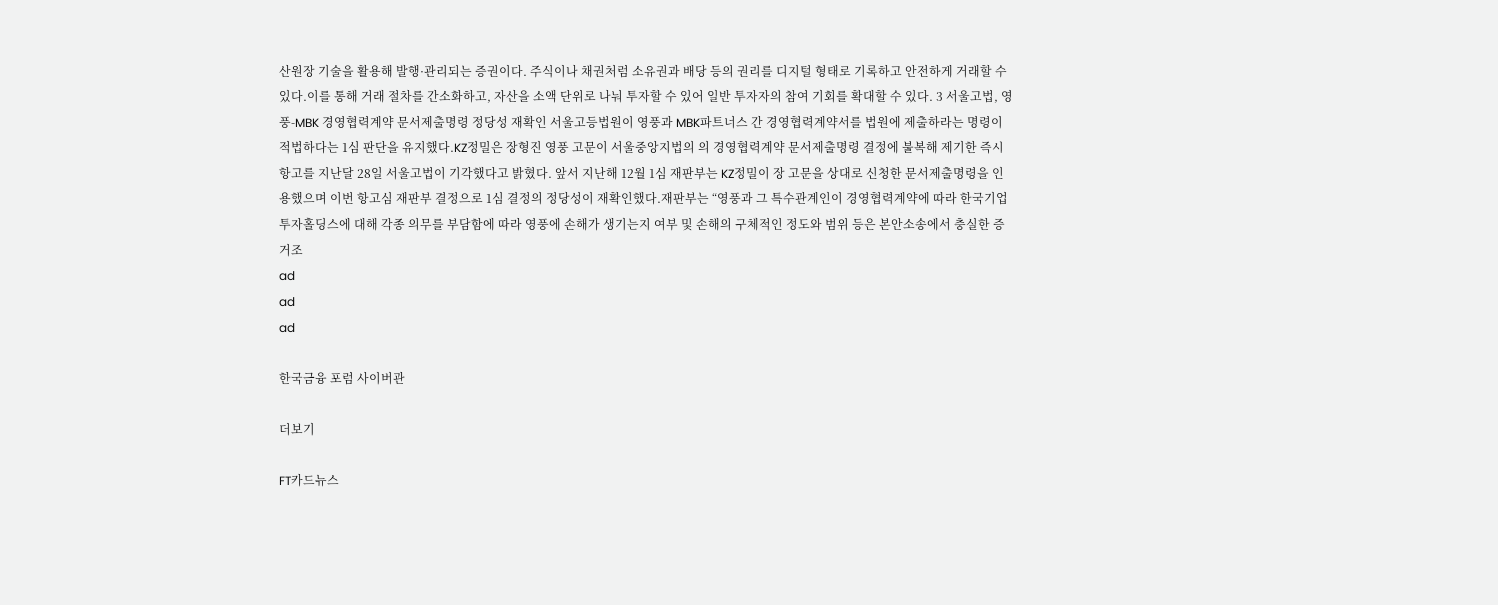산원장 기술을 활용해 발행·관리되는 증권이다. 주식이나 채권처럼 소유권과 배당 등의 권리를 디지털 형태로 기록하고 안전하게 거래할 수 있다.이를 통해 거래 절차를 간소화하고, 자산을 소액 단위로 나눠 투자할 수 있어 일반 투자자의 참여 기회를 확대할 수 있다. 3 서울고법, 영풍-MBK 경영협력계약 문서제출명령 정당성 재확인 서울고등법원이 영풍과 MBK파트너스 간 경영협력계약서를 법원에 제출하라는 명령이 적법하다는 1심 판단을 유지했다.KZ정밀은 장형진 영풍 고문이 서울중앙지법의 의 경영협력계약 문서제출명령 결정에 불복해 제기한 즉시항고를 지난달 28일 서울고법이 기각했다고 밝혔다. 앞서 지난해 12월 1심 재판부는 KZ정밀이 장 고문을 상대로 신청한 문서제출명령을 인용했으며 이번 항고심 재판부 결정으로 1심 결정의 정당성이 재확인했다.재판부는 “영풍과 그 특수관계인이 경영협력계약에 따라 한국기업투자홀딩스에 대해 각종 의무를 부담함에 따라 영풍에 손해가 생기는지 여부 및 손해의 구체적인 정도와 범위 등은 본안소송에서 충실한 증거조
ad
ad
ad

한국금융 포럼 사이버관

더보기

FT카드뉴스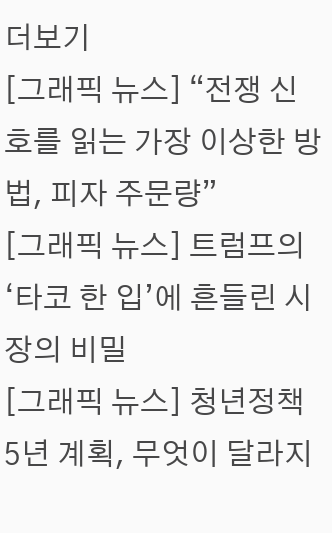더보기
[그래픽 뉴스] “전쟁 신호를 읽는 가장 이상한 방법, 피자 주문량”
[그래픽 뉴스] 트럼프의 ‘타코 한 입’에 흔들린 시장의 비밀
[그래픽 뉴스] 청년정책 5년 계획, 무엇이 달라지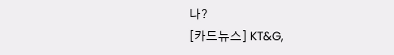나?
[카드뉴스] KT&G,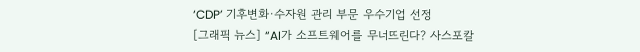‘CDP’ 기후변화·수자원 관리 부문 우수기업 선정
[그래픽 뉴스] “AI가 소프트웨어를 무너뜨린다? 사스포칼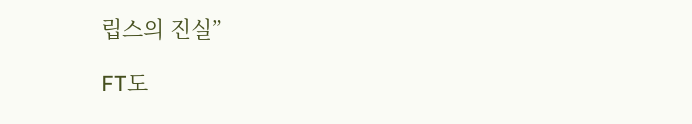립스의 진실”

FT도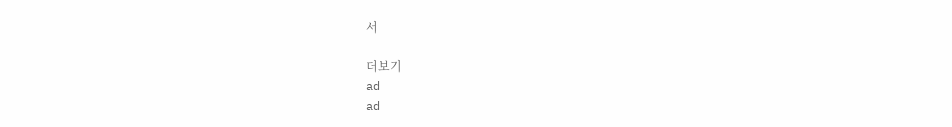서

더보기
ad
ad